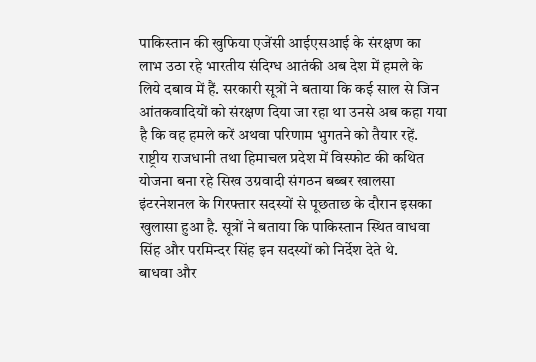पाकिस्तान की खुफिया एजेंसी आईएसआई के संरक्षण का लाभ उठा रहे भारतीय संदिग्ध आतंकी अब देश में हमले के लिये दबाव में हैं. सरकारी सूत्रों ने बताया कि कई साल से जिन आंतकवादियों को संरक्षण दिया जा रहा था उनसे अब कहा गया है कि वह हमले करें अथवा परिणाम भुगतने को तैयार रहें.
राष्ट्रीय राजधानी तथा हिमाचल प्रदेश में विस्फोट की कथित योजना बना रहे सिख उग्रवादी संगठन बब्बर खालसा इंटरनेशनल के गिरफ्तार सदस्यों से पूछताछ के दौरान इसका खुलासा हुआ है. सूत्रों ने बताया कि पाकिस्तान स्थित वाधवा सिंह और परमिन्दर सिंह इन सदस्यों को निर्देश देते थे.
बाधवा और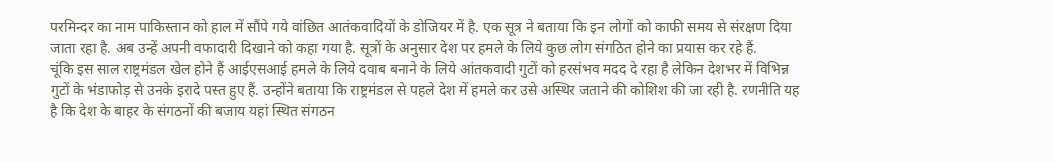परमिन्दर का नाम पाकिस्तान को हाल में सौंपे गये वांछित आतंकवादियों के डोजियर में है. एक सूत्र ने बताया कि इन लोगों को काफी समय से संरक्षण दिया जाता रहा है. अब उन्हें अपनी वफादारी दिखाने को कहा गया है. सूत्रों के अनुसार देश पर हमले के लिये कुछ लोग संगठित होने का प्रयास कर रहे हैं.
चूंकि इस साल राष्ट्रमंडल खेल होने हैं आईएसआई हमले के लिये दवाब बनाने के लिये आंतकवादी गुटों को हरसंभव मदद दे रहा है लेकिन देशभर में विभिन्न गुटों के भंडाफोड़ से उनके इरादे पस्त हुए हैं. उन्होंने बताया कि राष्ट्रमंडल से पहले देश में हमले कर उसे अस्थिर जताने की कोशिश की जा रही है. रणनीति यह है कि देश के बाहर के संगठनों की बजाय यहां स्थित संगठन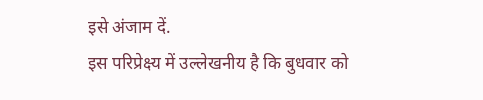इसे अंजाम दें.
इस परिप्रेक्ष्य में उल्लेखनीय है कि बुधवार को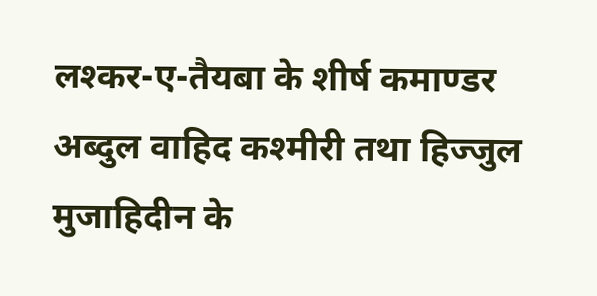लश्कर-ए-तैयबा के शीर्ष कमाण्डर अब्दुल वाहिद कश्मीरी तथा हिज्जुल मुजाहिदीन के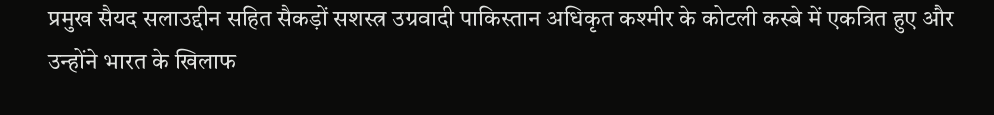प्रमुख सैयद सलाउद्दीन सहित सैकड़ों सशस्त्र उग्रवादी पाकिस्तान अधिकृत कश्मीर के कोटली कस्बे में एकत्रित हुए और उन्होंने भारत के खिलाफ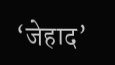‘जेहाद’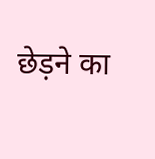छेड़ने का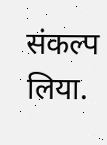संकल्प लिया.